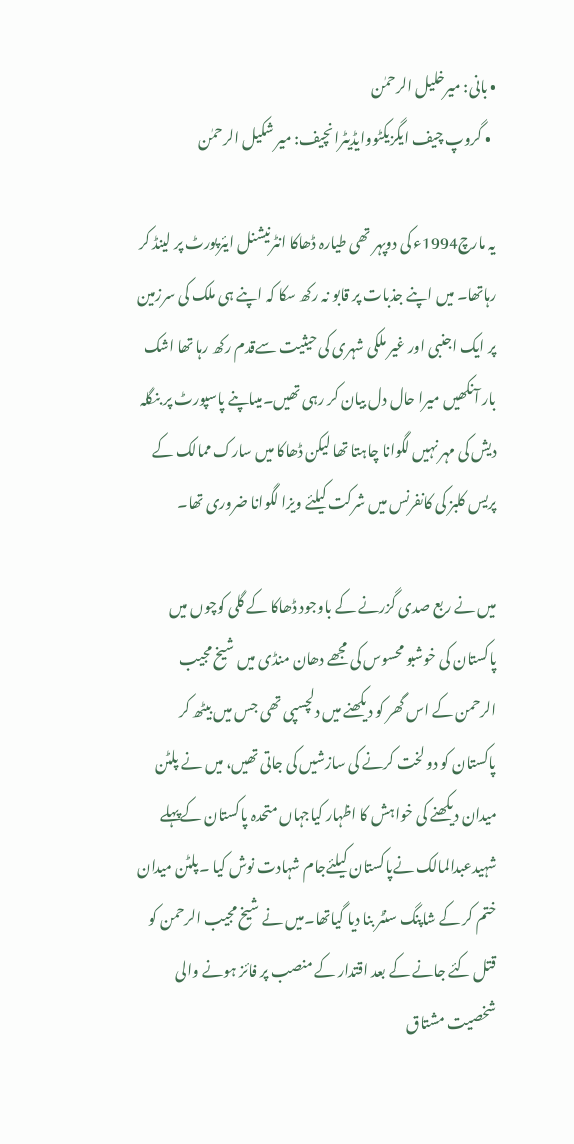• بانی: میرخلیل الرحمٰن
  • گروپ چیف ایگزیکٹووایڈیٹرانچیف: میر شکیل الرحمٰن

یہ مارچ1994ء کی دوپہر تھی طیارہ ڈھاکا انٹرنیشنل ایئرپورٹ پر لینڈ کر رہاتھا۔ میں اپنے جذبات پر قابو نہ رکھ سکا کہ اپنے ہی ملک کی سرزمین پر ایک اجنبی اور غیر ملکی شہری کی حیثیت سےقدم رکھ رہا تھا اشک بار آنکھیں میرا حال دل بیان کر رہی تھیں۔میںاپنے پاسپورٹ پر بنگلہ دیش کی مہر نہیں لگوانا چاہتا تھا لیکن ڈھاکا میں سارک ممالک کے پریس کلبز کی کانفرنس میں شرکت کیلئے ویزا لگوانا ضروری تھا۔

میں نے ربع صدی گزرنے کے باوجود ڈھاکا کے گلی کوچوں میں پاکستان کی خوشبو محسوس کی مجھے دھان منڈی میں شیخ مجیب الرحمن کے اس گھر کو دیکھنے میں دلچسپی تھی جس میں بیٹھ کر پاکستان کو دو لخت کرنے کی سازشیں کی جاتی تھیں، میں نے پلٹن میدان دیکھنے کی خواہش کا اظہار کیاجہاں متحدہ پاکستان کےپہلے شہیدعبدالمالک نےپاکستان کیلئےجام شہادت نوش کیا ۔پلٹن میدان ختم کر کے شاپنگ سنٹر بنا دیا گیاتھا۔میں نے شیخ مجیب الرحمن کو قتل کئے جانے کے بعد اقتدار کے منصب پر فائز ہونے والی شخصیت مشتاق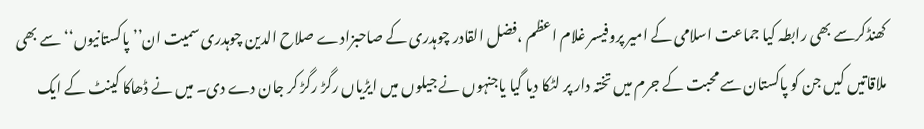کھنڈکرسے بھی رابطہ کیا جماعت اسلامی کے امیر پروفیسر غلام اعظم ،فضل القادر چوہدری کے صاحبزادے صلاح الدین چوہدری سمیت ان’’ پاکستانیوں‘‘ سے بھی ملاقاتیں کیں جن کو پاکستان سے محبت کے جرم میں تختہ دار پر لٹکا دیا گیا یاجنہوں نے جیلوں میں ایڑیاں رگڑ رگڑ کر جان دے دی۔ میں نے ڈھاکا کینٹ کے ایک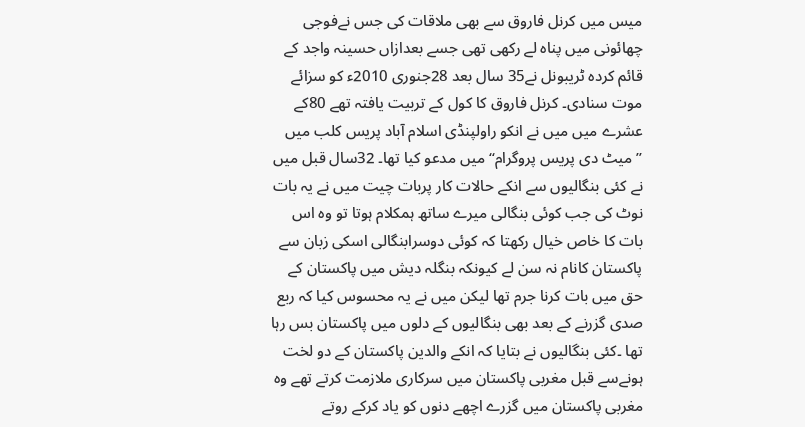میس میں کرنل فاروق سے بھی ملاقات کی جس نےفوجی چھائونی میں پناہ لے رکھی تھی جسے بعدازاں حسینہ واجد کے قائم کردہ ٹریبونل نے35 سال بعد 28جنوری 2010ء کو سزائے موت سنادی۔ کرنل فاروق کا کول کے تربیت یافتہ تھے 80کے عشرے میں میں نے انکو راولپنڈی اسلام آباد پریس کلب میں ’’میٹ دی پریس پروگرام‘‘ میں مدعو کیا تھا۔ 32سال قبل میں نے کئی بنگالیوں سے انکے حالات کار پربات چیت میں نے یہ بات نوٹ کی جب کوئی بنگالی میرے ساتھ ہمکلام ہوتا تو وہ اس بات کا خاص خیال رکھتا کہ کوئی دوسرابنگالی اسکی زبان سے پاکستان کانام نہ سن لے کیونکہ بنگلہ دیش میں پاکستان کے حق میں بات کرنا جرم تھا لیکن میں نے یہ محسوس کیا کہ ربع صدی گزرنے کے بعد بھی بنگالیوں کے دلوں میں پاکستان بس رہا تھا ۔کئی بنگالیوں نے بتایا کہ انکے والدین پاکستان کے دو لخت ہونےسے قبل مغربی پاکستان میں سرکاری ملازمت کرتے تھے وہ مغربی پاکستان میں گزرے اچھے دنوں کو یاد کرکے روتے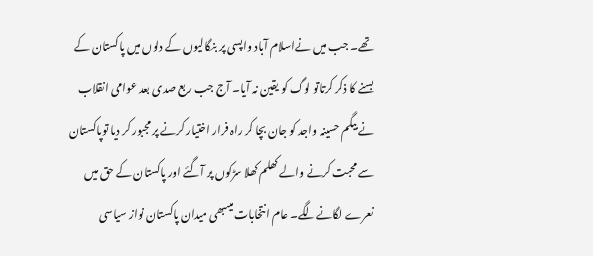تھے۔ جب میں نےاسلام آباد واپسی پر بنگالیوں کے دلوں میں پاکستان کے بسنے کا ذکر کرتاتو لوگ کو یقین نہ آیا۔ آج جب ربع صدی بعد عوامی انقلاب نے بیگم حسینہ واجد کو جان بچا کر راہ فرار اختیار کرنے پر مجبور کر دیا توپاکستان سے محبت کرنے والے کھلم کھلا سڑکوں پر آگئے اور پاکستان کے حق میں نعرے لگانےلگے۔ عام انتخابات میںبھی میدان پاکستان نواز سیاسی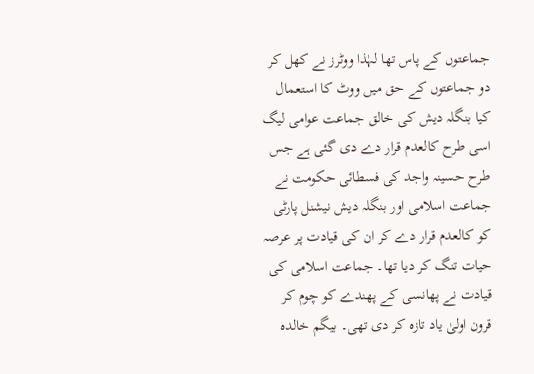جماعتوں کے پاس تھا لہٰذا ووٹرز نے کھل کر دو جماعتوں کے حق میں ووٹ کا استعمال کیا بنگلہ دیش کی خالق جماعت عوامی لیگ اسی طرح کالعدم قرار دے دی گئی ہے جس طرح حسینہ واجد کی فسطائی حکومت نے جماعت اسلامی اور بنگلہ دیش نیشنل پارٹی کو کالعدم قرار دے کر ان کی قیادت پر عرصہ حیات تنگ کر دیا تھا۔ جماعت اسلامی کی قیادت نے پھانسی کے پھندے کو چوم کر قرون اولیٰ یاد تازہ کر دی تھی۔ بیگم خالدہ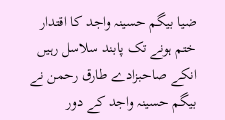ضیا بیگم حسینہ واجد کا اقتدار ختم ہونے تک پابند سلاسل رہیں انکے صاحبزادے طارق رحمن نے بیگم حسینہ واجد کے دور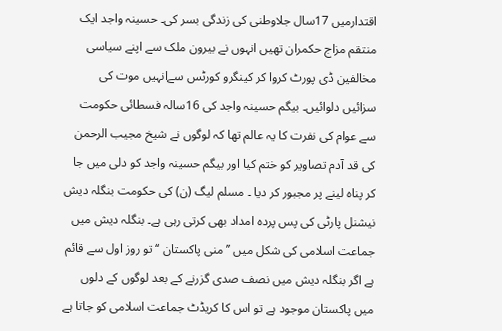اقتدارمیں 17سال جلاوطنی کی زندگی بسر کی۔ حسینہ واجد ایک منتقم مزاج حکمران تھیں انہوں نے بیرون ملک سے اپنے سیاسی مخالفین ڈی پورٹ کروا کر کینگرو کورٹس سےانہیں موت کی سزائیں دلوائیں۔ بیگم حسینہ واجد کی 16سالہ فسطائی حکومت سے عوام کی نفرت کا یہ عالم تھا کہ لوگوں نے شیخ مجیب الرحمن کی قد آدم تصاویر کو ختم کیا اور بیگم حسینہ واجد کو دلی میں جا کر پناہ لینے پر مجبور کر دیا ۔ مسلم لیگ (ن) کی حکومت بنگلہ دیش نیشنل پارٹی کی پس پردہ امداد بھی کرتی رہی ہے۔ بنگلہ دیش میں جماعت اسلامی کی شکل میں ’’منی پاکستان ‘‘ تو روز اول سے قائم ہے اگر بنگلہ دیش میں نصف صدی گزرنے کے بعد لوگوں کے دلوں میں پاکستان موجود ہے تو اس کا کریڈٹ جماعت اسلامی کو جاتا ہے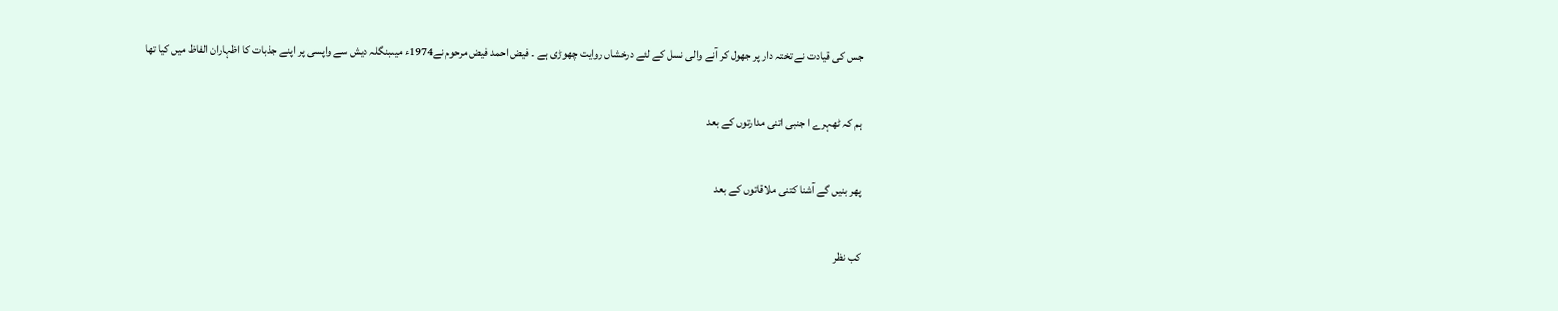جس کی قیادت نے تختہ دار پر جھول کر آنے والی نسل کے لئے درخشاں روایت چھوڑی ہے ۔ فیض احمد فیض مرحوم نے1974ء میںبنگلہ دیش سے واپسی پر اپنے جذبات کا اظہاران الفاظ میں کیا تھا

ہم کہ ٹھہرے ا جنبی اتنی مدارتوں کے بعد

پھر بنیں گے آشنا کتنی ملاقاتوں کے بعد

کب نظر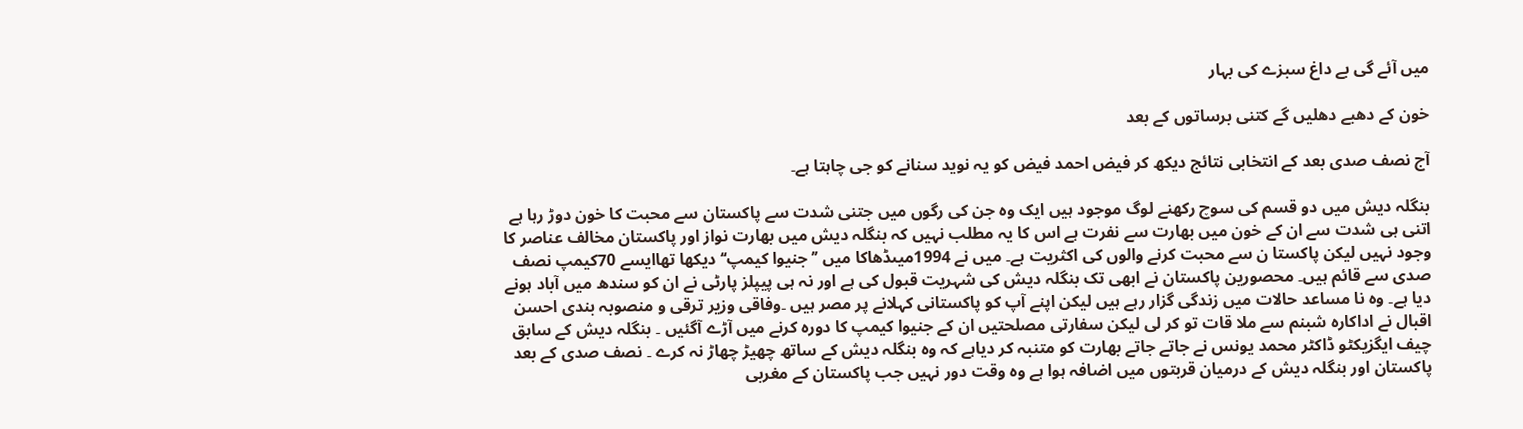میں آئے گی بے داغ سبزے کی بہار

خون کے دھبے دھلیں گے کتنی برساتوں کے بعد

آج نصف صدی بعد کے انتخابی نتائج دیکھ کر فیض احمد فیض کو یہ نوید سنانے کو جی چاہتا ہے۔

بنگلہ دیش میں دو قسم کی سوچ رکھنے لوگ موجود ہیں ایک وہ جن کی رگوں میں جتنی شدت سے پاکستان سے محبت کا خون دوڑ رہا ہے اتنی ہی شدت سے ان کے خون میں بھارت سے نفرت ہے اس کا یہ مطلب نہیں کہ بنگلہ دیش میں بھارت نواز اور پاکستان مخالف عناصر کا وجود نہیں لیکن پاکستا ن سے محبت کرنے والوں کی اکثریت ہے۔ میں نے 1994میںڈھاکا میں ’’جنیوا کیمپ‘‘ دیکھا تھاایسے 70کیمپ نصف صدی سے قائم ہیں۔ محصورین پاکستان نے ابھی تک بنگلہ دیش کی شہریت قبول کی ہے اور نہ ہی پیپلز پارٹی نے ان کو سندھ میں آباد ہونے دیا ہے۔ وہ نا مساعد حالات میں زندگی گزار رہے ہیں لیکن اپنے آپ کو پاکستانی کہلانے پر مصر ہیں ۔وفاقی وزیر ترقی و منصوبہ بندی احسن اقبال نے اداکارہ شبنم سے ملا قات تو کر لی لیکن سفارتی مصلحتیں ان کے جنیوا کیمپ کا دورہ کرنے میں آڑے آگئیں ۔ بنگلہ دیش کے سابق چیف ایگزیکٹو ڈاکٹر محمد یونس نے جاتے جاتے بھارت کو متنبہ کر دیاہے کہ وہ بنگلہ دیش کے ساتھ چھیڑ چھاڑ نہ کرے ۔ نصف صدی کے بعد پاکستان اور بنگلہ دیش کے درمیان قربتوں میں اضافہ ہوا ہے وہ وقت دور نہیں جب پاکستان کے مغربی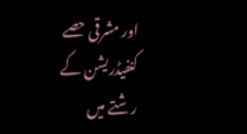اور مشرقی حصے کنفیڈریشن کے رشتے میں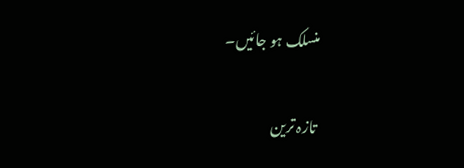منسلک ہو جائیں۔

تازہ ترین